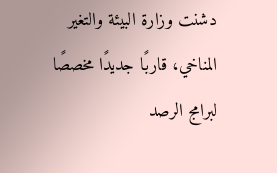دشنت وزارة البيئة والتغير المناخي، قاربًا جديدًا مخصصًا لبرامج الرصد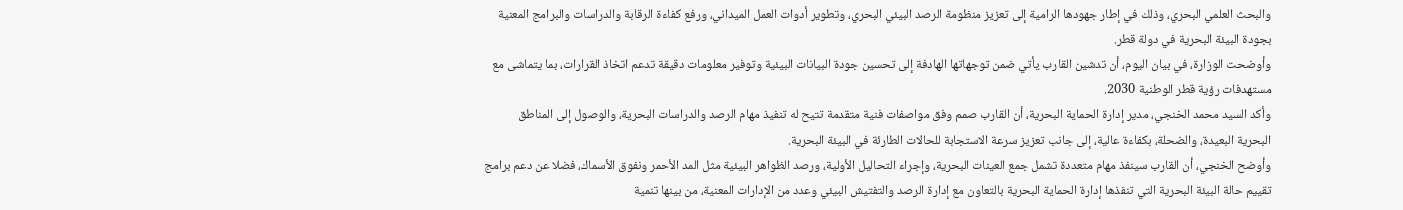والبحث العلمي البحري، وذلك في إطار جهودها الرامية إلى تعزيز منظومة الرصد البيئي البحري، وتطوير أدوات العمل الميداني، ورفع كفاءة الرقابة والدراسات والبرامج المعنية بجودة البيئة البحرية في دولة قطر.
وأوضحت الوزارة، في بيان اليوم، أن تدشين القارب يأتي ضمن توجهاتها الهادفة إلى تحسين جودة البيانات البيئية وتوفير معلومات دقيقة تدعم اتخاذ القرارات، بما يتماشى مع مستهدفات رؤية قطر الوطنية 2030.
وأكد السيد محمد الخنجي، مدير إدارة الحماية البحرية، أن القارب صمم وفق مواصفات فنية متقدمة تتيح له تنفيذ مهام الرصد والدراسات البحرية، والوصول إلى المناطق البحرية البعيدة، والضحلة، بكفاءة عالية، إلى جانب تعزيز سرعة الاستجابة للحالات الطارئة في البيئة البحرية.
وأوضح الخنجي، أن القارب سينفذ مهام متعددة تشمل جمع العينات البحرية، وإجراء التحاليل الأولية، ورصد الظواهر البيئية مثل المد الأحمر ونفوق الأسماك، فضلا عن دعم برامج تقييم حالة البيئة البحرية التي تنفذها إدارة الحماية البحرية بالتعاون مع إدارة الرصد والتفتيش البيئي وعدد من الإدارات المعنية، من بينها تنمية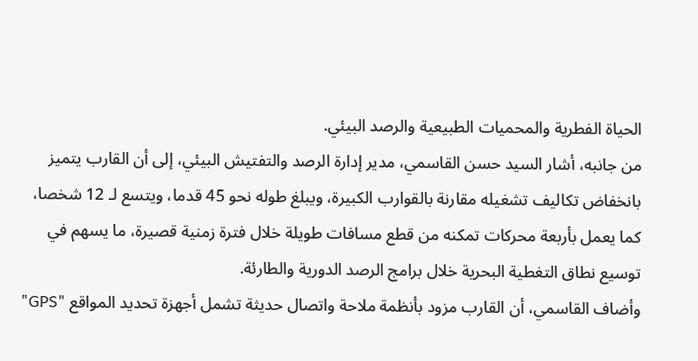الحياة الفطرية والمحميات الطبيعية والرصد البيئي.
من جانبه، أشار السيد حسن القاسمي، مدير إدارة الرصد والتفتيش البيئي، إلى أن القارب يتميز بانخفاض تكاليف تشغيله مقارنة بالقوارب الكبيرة، ويبلغ طوله نحو 45 قدما، ويتسع لـ 12 شخصا، كما يعمل بأربعة محركات تمكنه من قطع مسافات طويلة خلال فترة زمنية قصيرة، ما يسهم في توسيع نطاق التغطية البحرية خلال برامج الرصد الدورية والطارئة.
وأضاف القاسمي، أن القارب مزود بأنظمة ملاحة واتصال حديثة تشمل أجهزة تحديد المواقع "GPS"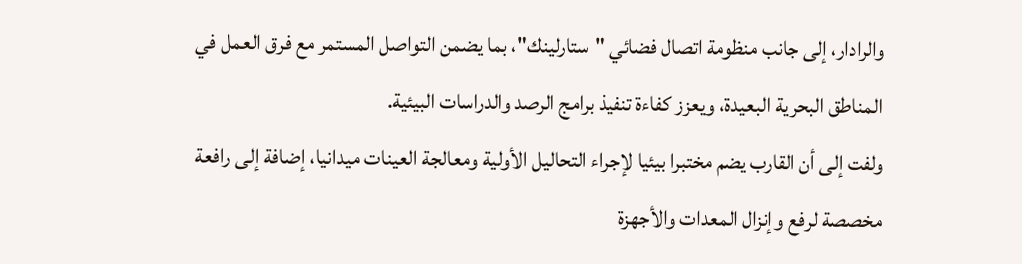والرادار، إلى جانب منظومة اتصال فضائي "ستارلينك"، بما يضمن التواصل المستمر مع فرق العمل في المناطق البحرية البعيدة، ويعزز كفاءة تنفيذ برامج الرصد والدراسات البيئية.
ولفت إلى أن القارب يضم مختبرا بيئيا لإجراء التحاليل الأولية ومعالجة العينات ميدانيا، إضافة إلى رافعة مخصصة لرفع وإنزال المعدات والأجهزة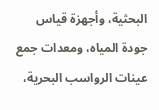البحثية، وأجهزة قياس جودة المياه، ومعدات جمع عينات الرواسب البحرية،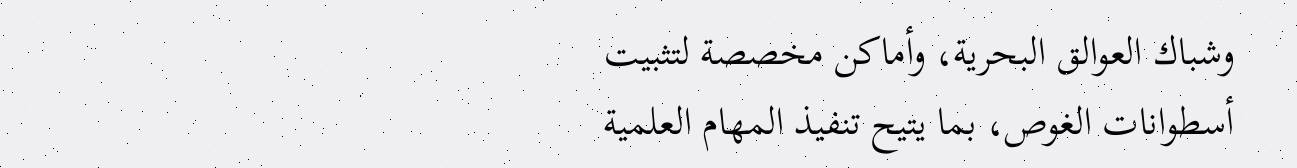وشباك العوالق البحرية، وأماكن مخصصة لتثبيت أسطوانات الغوص، بما يتيح تنفيذ المهام العلمية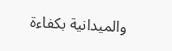والميدانية بكفاءة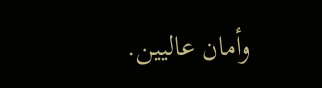وأمان عاليين.